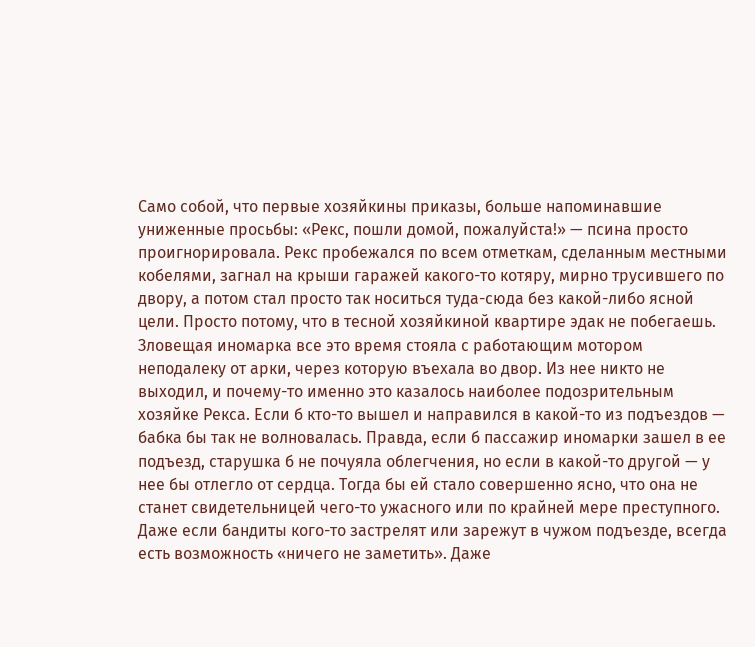Само собой, что первые хозяйкины приказы, больше напоминавшие униженные просьбы: «Рекс, пошли домой, пожалуйста!» — псина просто проигнорировала. Рекс пробежался по всем отметкам, сделанным местными кобелями, загнал на крыши гаражей какого-то котяру, мирно трусившего по двору, а потом стал просто так носиться туда-сюда без какой-либо ясной цели. Просто потому, что в тесной хозяйкиной квартире эдак не побегаешь.
Зловещая иномарка все это время стояла с работающим мотором неподалеку от арки, через которую въехала во двор. Из нее никто не выходил, и почему-то именно это казалось наиболее подозрительным хозяйке Рекса. Если б кто-то вышел и направился в какой-то из подъездов — бабка бы так не волновалась. Правда, если б пассажир иномарки зашел в ее подъезд, старушка б не почуяла облегчения, но если в какой-то другой — у нее бы отлегло от сердца. Тогда бы ей стало совершенно ясно, что она не станет свидетельницей чего-то ужасного или по крайней мере преступного. Даже если бандиты кого-то застрелят или зарежут в чужом подъезде, всегда есть возможность «ничего не заметить». Даже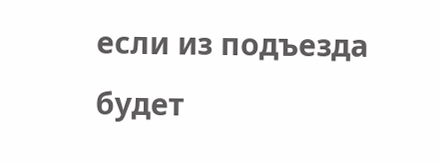если из подъезда будет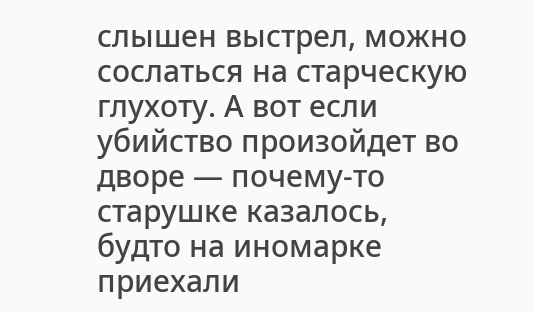слышен выстрел, можно сослаться на старческую глухоту. А вот если убийство произойдет во дворе — почему-то старушке казалось, будто на иномарке приехали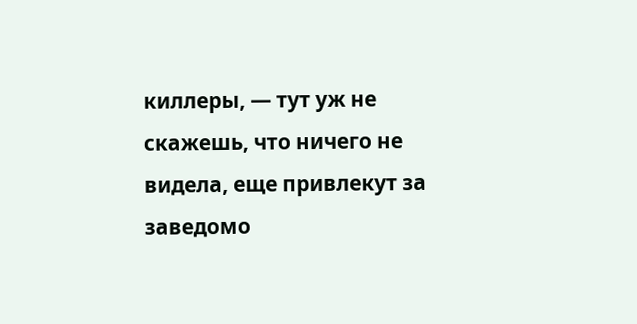киллеры, — тут уж не скажешь, что ничего не видела, еще привлекут за заведомо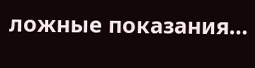ложные показания…